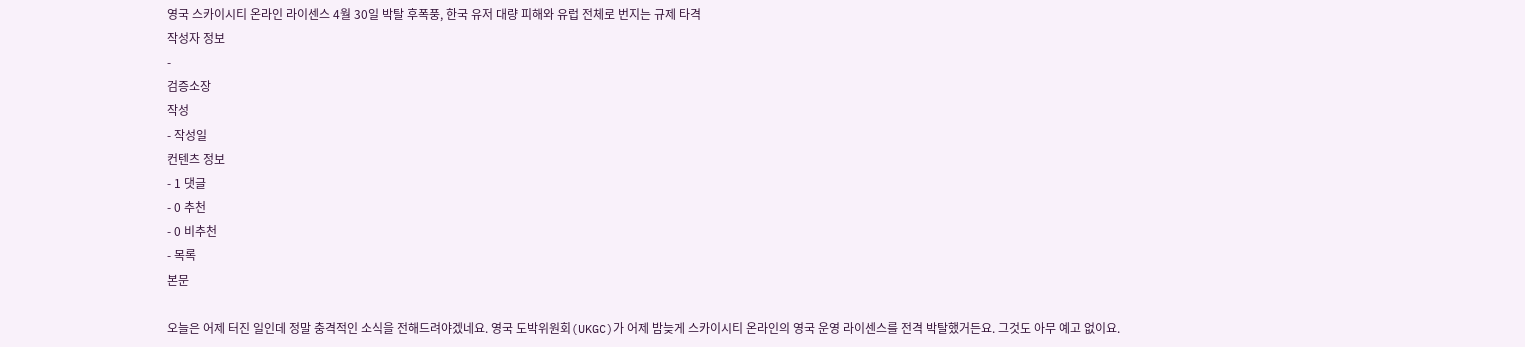영국 스카이시티 온라인 라이센스 4월 30일 박탈 후폭풍, 한국 유저 대량 피해와 유럽 전체로 번지는 규제 타격
작성자 정보
-
검증소장
작성
- 작성일
컨텐츠 정보
- 1 댓글
- 0 추천
- 0 비추천
- 목록
본문

오늘은 어제 터진 일인데 정말 충격적인 소식을 전해드려야겠네요. 영국 도박위원회(UKGC)가 어제 밤늦게 스카이시티 온라인의 영국 운영 라이센스를 전격 박탈했거든요. 그것도 아무 예고 없이요.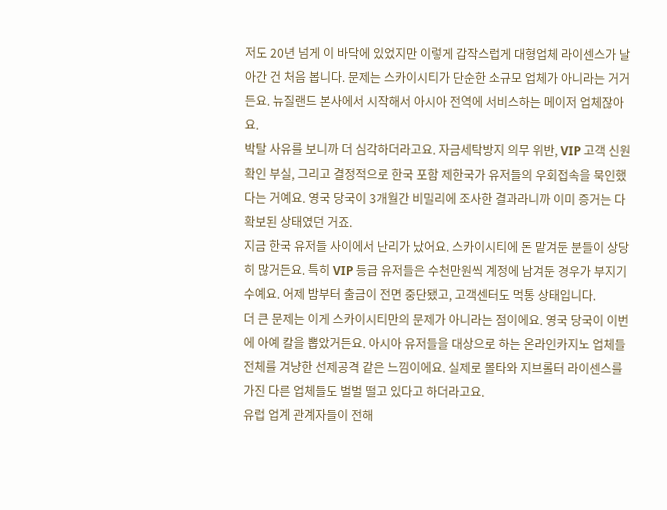저도 20년 넘게 이 바닥에 있었지만 이렇게 갑작스럽게 대형업체 라이센스가 날아간 건 처음 봅니다. 문제는 스카이시티가 단순한 소규모 업체가 아니라는 거거든요. 뉴질랜드 본사에서 시작해서 아시아 전역에 서비스하는 메이저 업체잖아요.
박탈 사유를 보니까 더 심각하더라고요. 자금세탁방지 의무 위반, VIP 고객 신원 확인 부실, 그리고 결정적으로 한국 포함 제한국가 유저들의 우회접속을 묵인했다는 거예요. 영국 당국이 3개월간 비밀리에 조사한 결과라니까 이미 증거는 다 확보된 상태였던 거죠.
지금 한국 유저들 사이에서 난리가 났어요. 스카이시티에 돈 맡겨둔 분들이 상당히 많거든요. 특히 VIP 등급 유저들은 수천만원씩 계정에 남겨둔 경우가 부지기수예요. 어제 밤부터 출금이 전면 중단됐고, 고객센터도 먹통 상태입니다.
더 큰 문제는 이게 스카이시티만의 문제가 아니라는 점이에요. 영국 당국이 이번에 아예 칼을 뽑았거든요. 아시아 유저들을 대상으로 하는 온라인카지노 업체들 전체를 겨냥한 선제공격 같은 느낌이에요. 실제로 몰타와 지브롤터 라이센스를 가진 다른 업체들도 벌벌 떨고 있다고 하더라고요.
유럽 업계 관계자들이 전해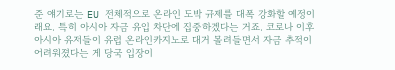준 얘기로는 EU 전체적으로 온라인 도박 규제를 대폭 강화할 예정이래요. 특히 아시아 자금 유입 차단에 집중하겠다는 거죠. 코로나 이후 아시아 유저들이 유럽 온라인카지노로 대거 몰려들면서 자금 추적이 어려워졌다는 게 당국 입장이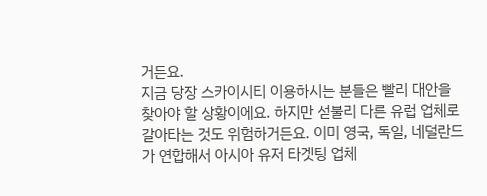거든요.
지금 당장 스카이시티 이용하시는 분들은 빨리 대안을 찾아야 할 상황이에요. 하지만 섣불리 다른 유럽 업체로 갈아타는 것도 위험하거든요. 이미 영국, 독일, 네덜란드가 연합해서 아시아 유저 타겟팅 업체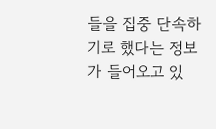들을 집중 단속하기로 했다는 정보가 들어오고 있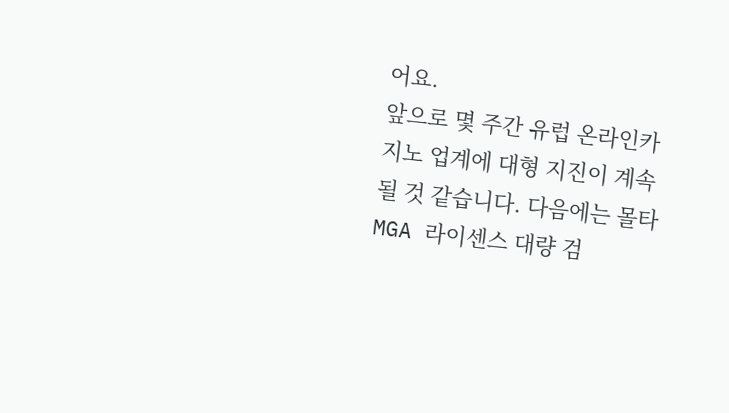어요.
앞으로 몇 주간 유럽 온라인카지노 업계에 대형 지진이 계속될 것 같습니다. 다음에는 몰타 MGA 라이센스 대량 검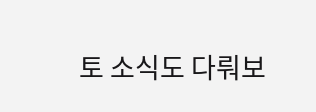토 소식도 다뤄보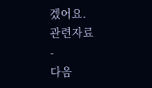겠어요.
관련자료
-
다음